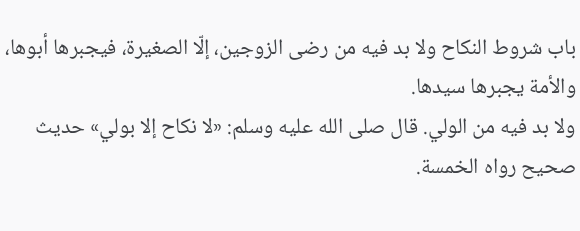باب شروط النكاح ولا بد فيه من رضى الزوجين، إلّا الصغيرة، فيجبرها أبوها، والأمة يجبرها سيدها.
ولا بد فيه من الولي. قال صلى الله عليه وسلم: «لا نكاح إلا بولي» حديث صحيح رواه الخمسة.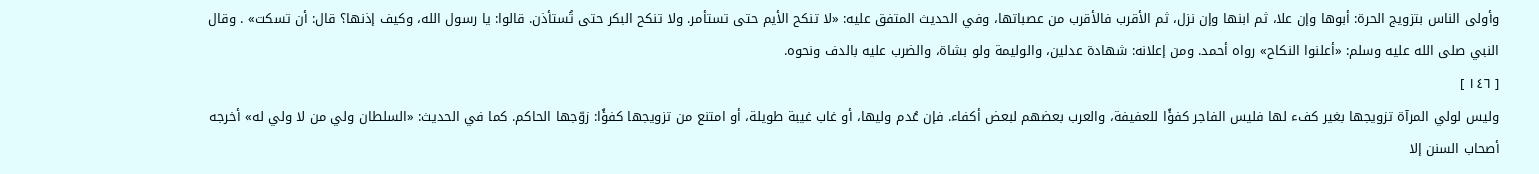وأولى الناس بتزويج الحرة: أبوها وإن علا، ثم ابنها وإن نزل، ثم الأقرب فالأقرب من عصباتها، وفي الحديث المتفق عليه: «لا تنكح الأيم حتى تستأمر. ولا تنكح البكر حتى تُستأذن. قالوا: يا رسول الله، وكيف إذنها؟ قال: أن تسكت» . وقال النبي صلى الله عليه وسلم: «أعلنوا النكاح» رواه أحمد. ومن إعلانه: شهادة عدلين، والوليمة ولو بشاة، والضرب عليه بالدف ونحوه.
[ ١٤٦ ]
وليس لولي المرآة تزويجها بغير كفء لها فليس الفاجر كفؤًا للعفيفة، والعرب بعضهم لبعض أكفاء. فإن عُدم وليها، أو غاب غيبة طويلة، أو امتنع من تزويجها كفؤًا: زوّجها الحاكم. كما في الحديث: «السلطان ولي من لا ولي له» أخرجه أصحاب السنن إلا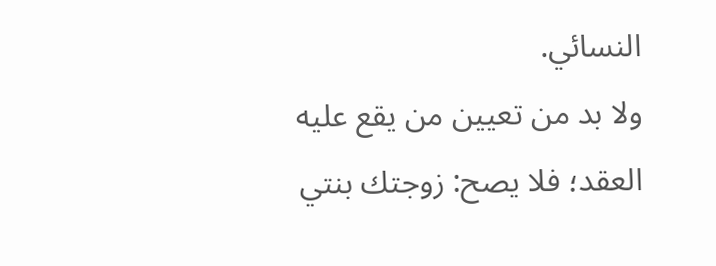النسائي.
ولا بد من تعيين من يقع عليه العقد؛ فلا يصح: زوجتك بنتي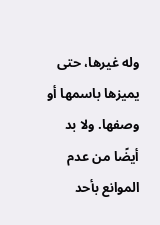وله غيرها، حتى يميزها باسمها أو وصفها. ولا بد أيضًا من عدم الموانع بأحد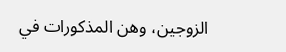الزوجين، وهن المذكورات في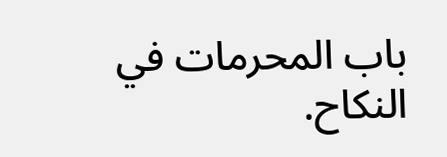باب المحرمات في النكاح.